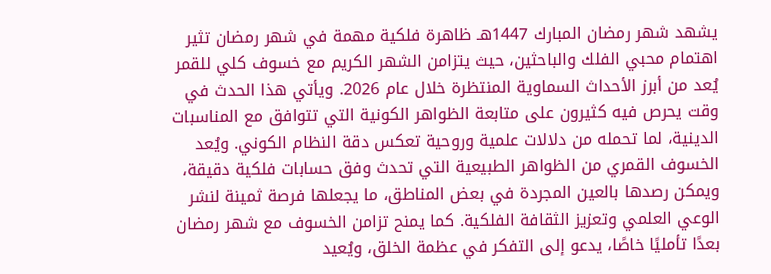يشهد شهر رمضان المبارك 1447هـ ظاهرة فلكية مهمة في شهر رمضان تثير اهتمام محبي الفلك والباحثين، حيث يتزامن الشهر الكريم مع خسوف كلي للقمر يُعد من أبرز الأحداث السماوية المنتظرة خلال عام 2026. ويأتي هذا الحدث في وقت يحرص فيه كثيرون على متابعة الظواهر الكونية التي تتوافق مع المناسبات الدينية، لما تحمله من دلالات علمية وروحية تعكس دقة النظام الكوني. ويُعد الخسوف القمري من الظواهر الطبيعية التي تحدث وفق حسابات فلكية دقيقة، ويمكن رصدها بالعين المجردة في بعض المناطق، ما يجعلها فرصة ثمينة لنشر الوعي العلمي وتعزيز الثقافة الفلكية. كما يمنح تزامن الخسوف مع شهر رمضان بعدًا تأمليًا خاصًا، يدعو إلى التفكر في عظمة الخلق، ويُعيد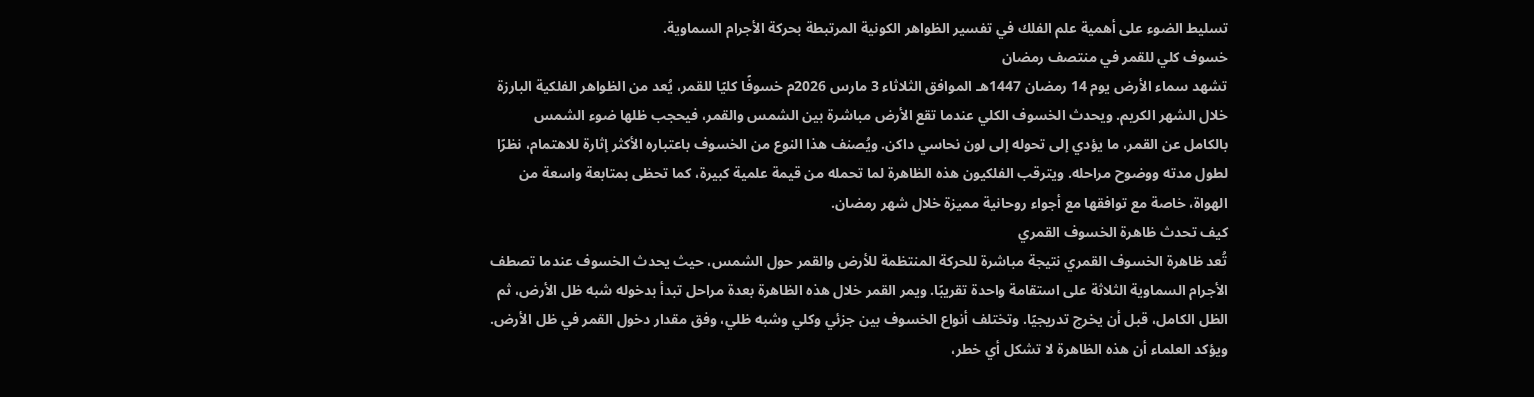تسليط الضوء على أهمية علم الفلك في تفسير الظواهر الكونية المرتبطة بحركة الأجرام السماوية.
خسوف كلي للقمر في منتصف رمضان
تشهد سماء الأرض يوم 14 رمضان 1447هـ الموافق الثلاثاء 3 مارس 2026م خسوفًا كليًا للقمر، يُعد من الظواهر الفلكية البارزة خلال الشهر الكريم. ويحدث الخسوف الكلي عندما تقع الأرض مباشرة بين الشمس والقمر، فيحجب ظلها ضوء الشمس بالكامل عن القمر، ما يؤدي إلى تحوله إلى لون نحاسي داكن. ويُصنف هذا النوع من الخسوف باعتباره الأكثر إثارة للاهتمام، نظرًا لطول مدته ووضوح مراحله. ويترقب الفلكيون هذه الظاهرة لما تحمله من قيمة علمية كبيرة، كما تحظى بمتابعة واسعة من الهواة، خاصة مع توافقها مع أجواء روحانية مميزة خلال شهر رمضان.
كيف تحدث ظاهرة الخسوف القمري
تُعد ظاهرة الخسوف القمري نتيجة مباشرة للحركة المنتظمة للأرض والقمر حول الشمس، حيث يحدث الخسوف عندما تصطف الأجرام السماوية الثلاثة على استقامة واحدة تقريبًا. ويمر القمر خلال هذه الظاهرة بعدة مراحل تبدأ بدخوله شبه ظل الأرض، ثم الظل الكامل، قبل أن يخرج تدريجيًا. وتختلف أنواع الخسوف بين جزئي وكلي وشبه ظلي، وفق مقدار دخول القمر في ظل الأرض. ويؤكد العلماء أن هذه الظاهرة لا تشكل أي خطر،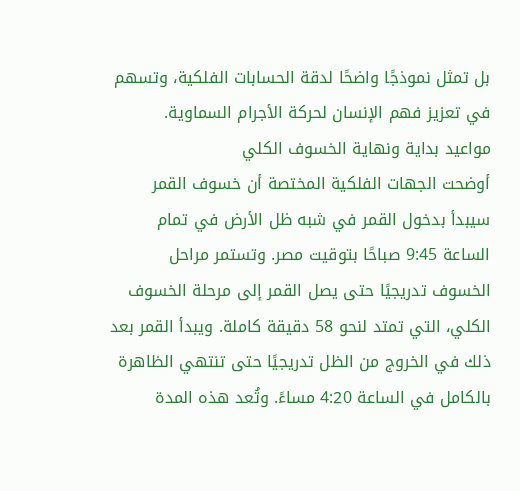بل تمثل نموذجًا واضحًا لدقة الحسابات الفلكية، وتسهم في تعزيز فهم الإنسان لحركة الأجرام السماوية.
مواعيد بداية ونهاية الخسوف الكلي
أوضحت الجهات الفلكية المختصة أن خسوف القمر سيبدأ بدخول القمر في شبه ظل الأرض في تمام الساعة 9:45 صباحًا بتوقيت مصر. وتستمر مراحل الخسوف تدريجيًا حتى يصل القمر إلى مرحلة الخسوف الكلي، التي تمتد لنحو 58 دقيقة كاملة. ويبدأ القمر بعد ذلك في الخروج من الظل تدريجيًا حتى تنتهي الظاهرة بالكامل في الساعة 4:20 مساءً. وتُعد هذه المدة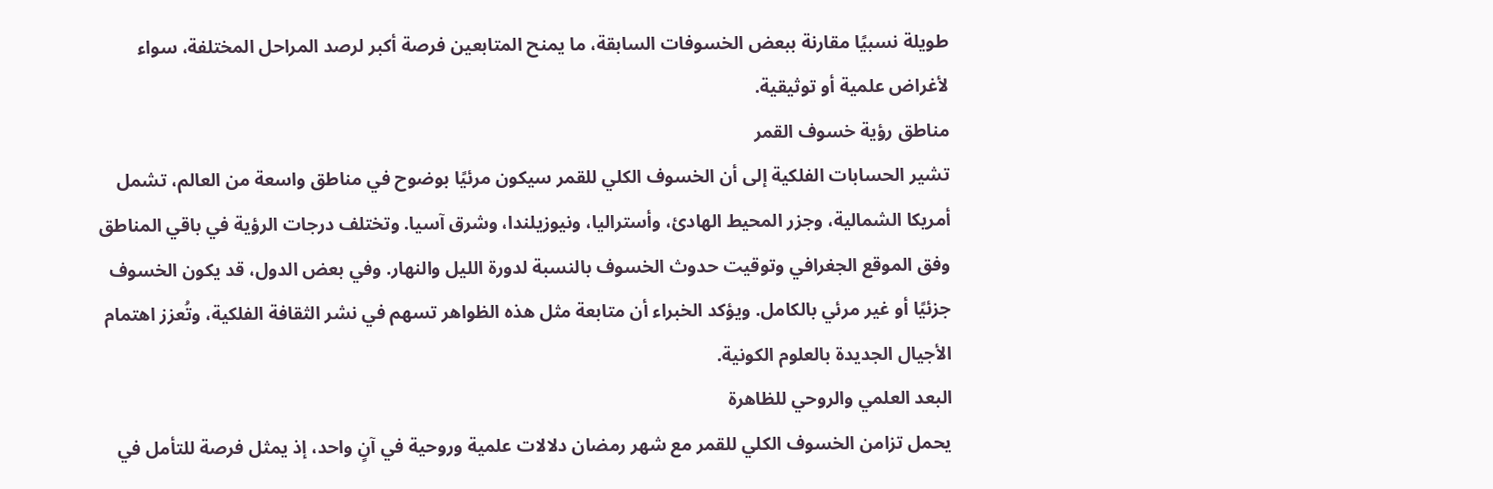طويلة نسبيًا مقارنة ببعض الخسوفات السابقة، ما يمنح المتابعين فرصة أكبر لرصد المراحل المختلفة، سواء لأغراض علمية أو توثيقية.
مناطق رؤية خسوف القمر
تشير الحسابات الفلكية إلى أن الخسوف الكلي للقمر سيكون مرئيًا بوضوح في مناطق واسعة من العالم، تشمل أمريكا الشمالية، وجزر المحيط الهادئ، وأستراليا، ونيوزيلندا، وشرق آسيا. وتختلف درجات الرؤية في باقي المناطق وفق الموقع الجغرافي وتوقيت حدوث الخسوف بالنسبة لدورة الليل والنهار. وفي بعض الدول، قد يكون الخسوف جزئيًا أو غير مرئي بالكامل. ويؤكد الخبراء أن متابعة مثل هذه الظواهر تسهم في نشر الثقافة الفلكية، وتُعزز اهتمام الأجيال الجديدة بالعلوم الكونية.
البعد العلمي والروحي للظاهرة
يحمل تزامن الخسوف الكلي للقمر مع شهر رمضان دلالات علمية وروحية في آنٍ واحد، إذ يمثل فرصة للتأمل في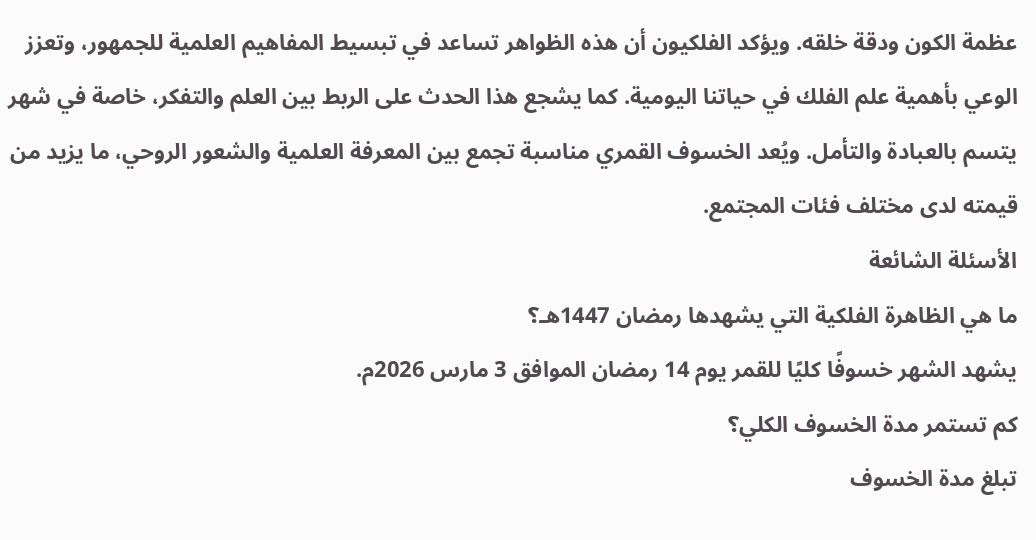عظمة الكون ودقة خلقه. ويؤكد الفلكيون أن هذه الظواهر تساعد في تبسيط المفاهيم العلمية للجمهور، وتعزز الوعي بأهمية علم الفلك في حياتنا اليومية. كما يشجع هذا الحدث على الربط بين العلم والتفكر، خاصة في شهر يتسم بالعبادة والتأمل. ويُعد الخسوف القمري مناسبة تجمع بين المعرفة العلمية والشعور الروحي، ما يزيد من قيمته لدى مختلف فئات المجتمع.
الأسئلة الشائعة
ما هي الظاهرة الفلكية التي يشهدها رمضان 1447هـ؟
يشهد الشهر خسوفًا كليًا للقمر يوم 14 رمضان الموافق 3 مارس 2026م.
كم تستمر مدة الخسوف الكلي؟
تبلغ مدة الخسوف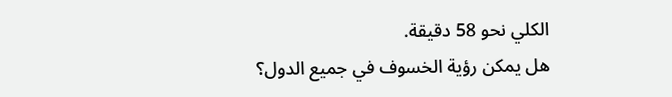الكلي نحو 58 دقيقة.
هل يمكن رؤية الخسوف في جميع الدول؟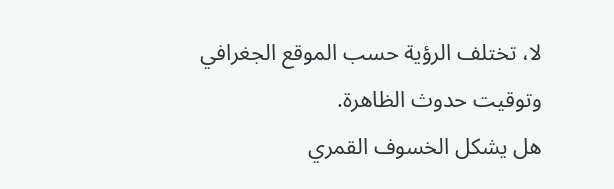لا، تختلف الرؤية حسب الموقع الجغرافي وتوقيت حدوث الظاهرة.
هل يشكل الخسوف القمري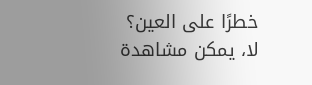خطرًا على العين؟
لا، يمكن مشاهدة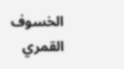الخسوف القمري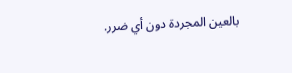بالعين المجردة دون أي ضرر.